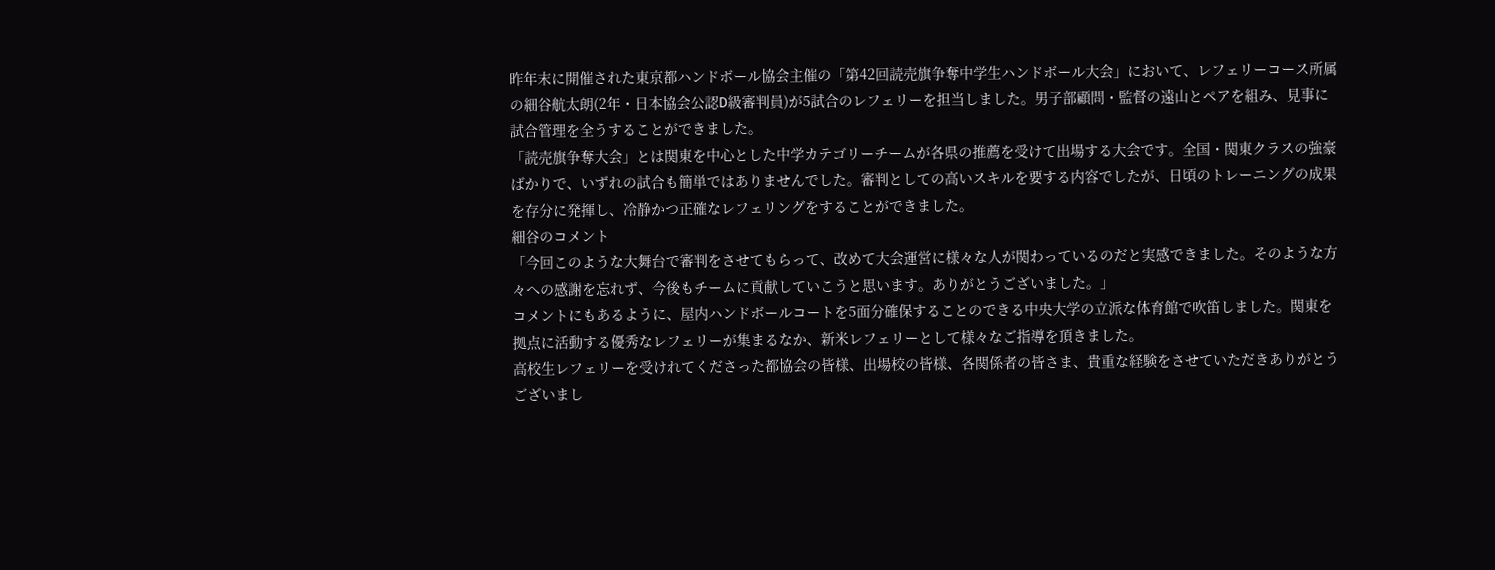昨年末に開催された東京都ハンドボール協会主催の「第42回読売旗争奪中学生ハンドボール大会」において、レフェリーコース所属の細谷航太朗(2年・日本協会公認D級審判員)が5試合のレフェリーを担当しました。男子部顧問・監督の遠山とペアを組み、見事に試合管理を全うすることができました。
「読売旗争奪大会」とは関東を中心とした中学カテゴリーチームが各県の推薦を受けて出場する大会です。全国・関東クラスの強豪ばかりで、いずれの試合も簡単ではありませんでした。審判としての高いスキルを要する内容でしたが、日頃のトレーニングの成果を存分に発揮し、冷静かつ正確なレフェリングをすることができました。
細谷のコメント
「今回このような大舞台で審判をさせてもらって、改めて大会運営に様々な人が関わっているのだと実感できました。そのような方々への感謝を忘れず、今後もチームに貢献していこうと思います。ありがとうございました。」
コメントにもあるように、屋内ハンドボールコートを5面分確保することのできる中央大学の立派な体育館で吹笛しました。関東を拠点に活動する優秀なレフェリーが集まるなか、新米レフェリーとして様々なご指導を頂きました。
高校生レフェリーを受けれてくださった都協会の皆様、出場校の皆様、各関係者の皆さま、貴重な経験をさせていただきありがとうございまし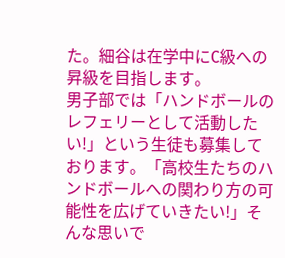た。細谷は在学中にC級への昇級を目指します。
男子部では「ハンドボールのレフェリーとして活動したい!」という生徒も募集しております。「高校生たちのハンドボールへの関わり方の可能性を広げていきたい!」そんな思いで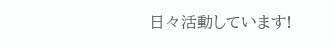日々活動しています!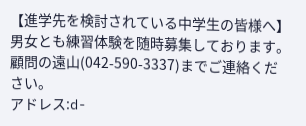【進学先を検討されている中学生の皆様へ】
男女とも練習体験を随時募集しております。
顧問の遠山(042-590-3337)までご連絡ください。
アドレス:d-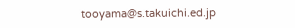tooyama@s.takuichi.ed.jp